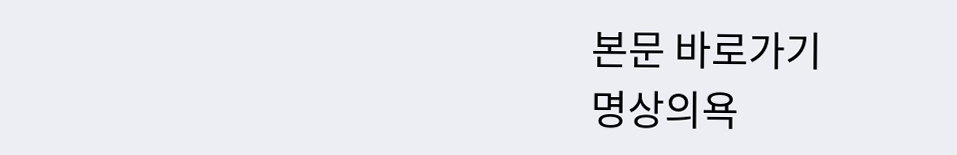본문 바로가기
명상의욕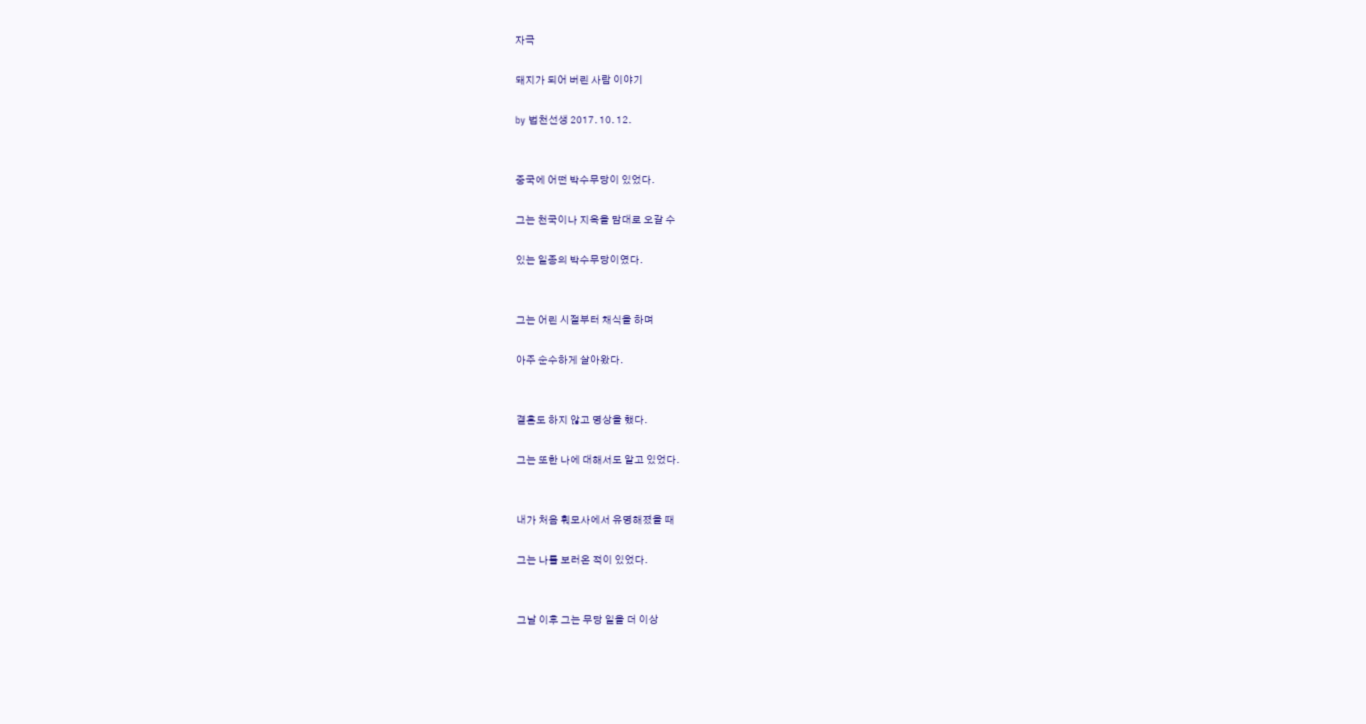자극

돼지가 되어 버린 사람 이야기

by 법천선생 2017. 10. 12.


중국에 어떤 박수무당이 있었다.

그는 천국이나 지옥을 맘대로 오갈 수

있는 일종의 박수무당이였다.


그는 어린 시절부터 채식을 하며

아주 순수하게 살아왔다.


결혼도 하지 않고 명상을 했다.

그는 또한 나에 대해서도 알고 있었다.


내가 처음 훠모사에서 유명해졌을 때

그는 나를 보러온 적이 있었다.


그날 이후 그는 무당 일을 더 이상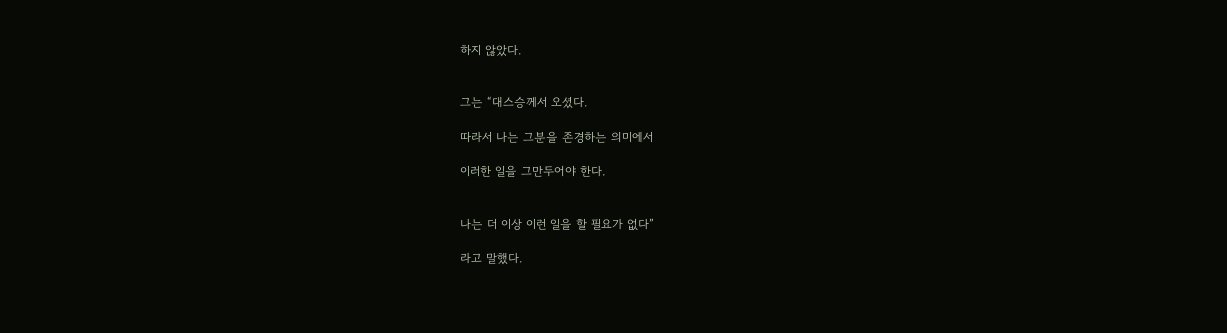하지 않았다.


그는 “대스승께서 오셨다.

따라서 나는 그분을 존경하는 의미에서

이러한 일을 그만두어야 한다.


나는 더 이상 이런 일을 할 필요가 없다”

라고 말했다.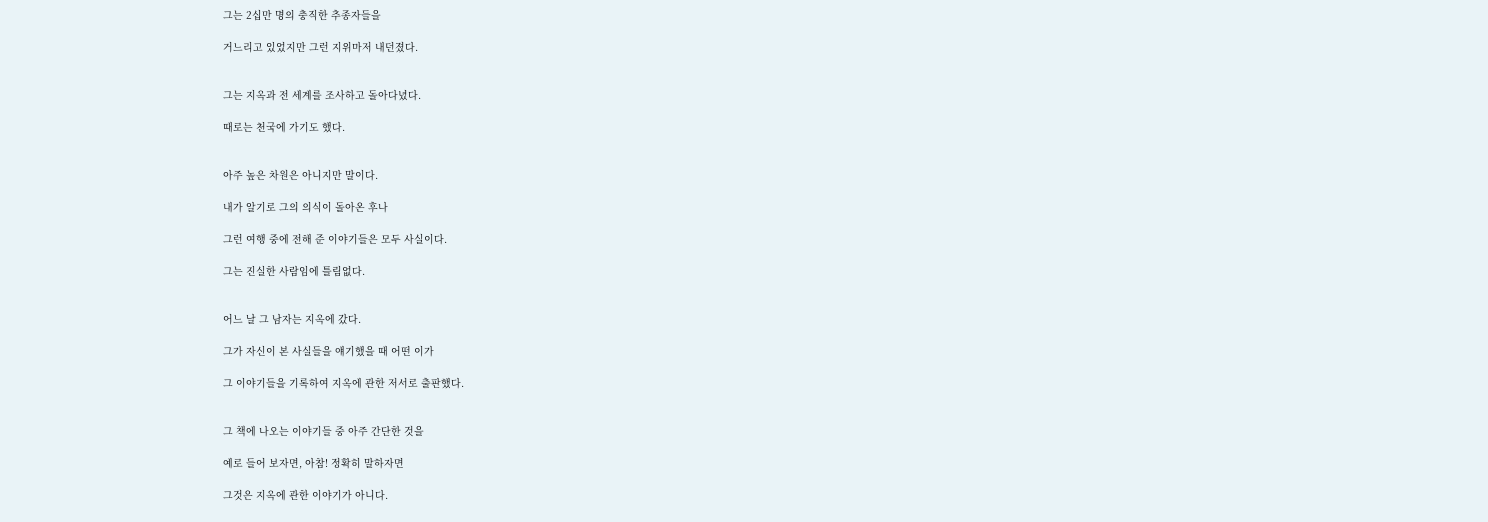그는 2십만 명의 충직한 추종자들을

거느리고 있었지만 그런 지위마저 내던졌다.


그는 지옥과 전 세계를 조사하고 돌아다녔다.

때로는 천국에 가기도 했다.


아주 높은 차원은 아니지만 말이다.

내가 알기로 그의 의식이 돌아온 후나

그런 여행 중에 전해 준 이야기들은 모두 사실이다.

그는 진실한 사람임에 틀림없다.


어느 날 그 남자는 지옥에 갔다.

그가 자신이 본 사실들을 얘기했을 때 어떤 이가

그 이야기들을 기록하여 지옥에 관한 저서로 출판했다.


그 책에 나오는 이야기들 중 아주 간단한 것을

예로 들어 보자면, 아참! 정확히 말하자면

그것은 지옥에 관한 이야기가 아니다.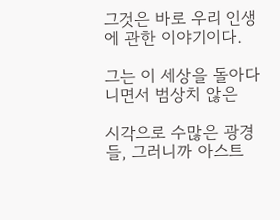그것은 바로 우리 인생에 관한 이야기이다.

그는 이 세상을 돌아다니면서 범상치 않은

시각으로 수많은 광경들, 그러니까 아스트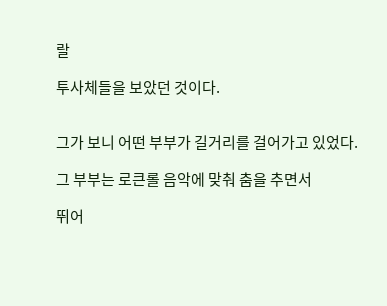랄

투사체들을 보았던 것이다.


그가 보니 어떤 부부가 길거리를 걸어가고 있었다.

그 부부는 로큰롤 음악에 맞춰 춤을 추면서

뛰어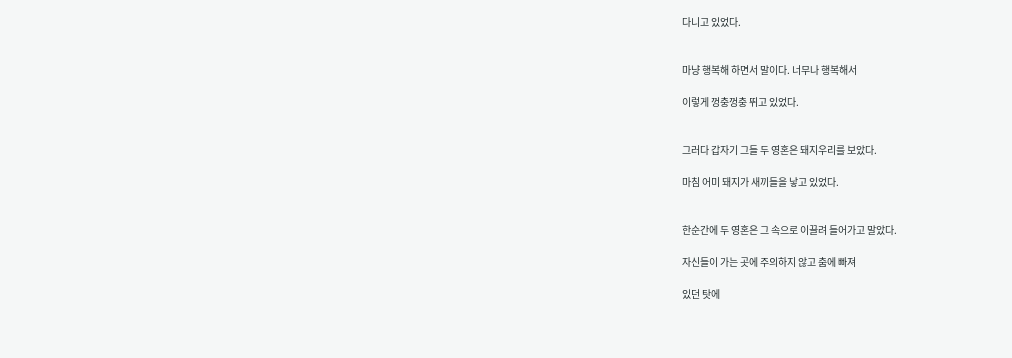다니고 있었다.


마냥 행복해 하면서 말이다. 너무나 행복해서

이렇게 껑충껑충 뛰고 있었다.


그러다 갑자기 그들 두 영혼은 돼지우리를 보았다.

마침 어미 돼지가 새끼들을 낳고 있었다.


한순간에 두 영혼은 그 속으로 이끌려 들어가고 말았다.

자신들이 가는 곳에 주의하지 않고 춤에 빠져

있던 탓에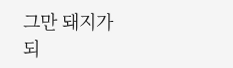그만 돼지가 되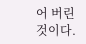어 버린 것이다.